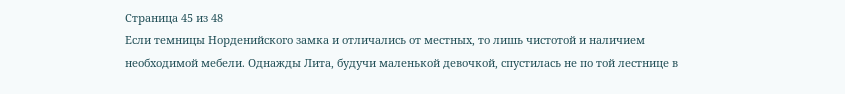Страница 45 из 48
Если темницы Норденийского замка и отличались от местных, то лишь чистотой и наличием необходимой мебели. Однажды Лита, будучи маленькой девочкой, спустилась не по той лестнице в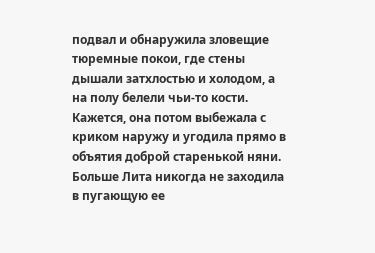подвал и обнаружила зловещие тюремные покои, где стены дышали затхлостью и холодом, а на полу белели чьи-то кости. Кажется, она потом выбежала с криком наружу и угодила прямо в объятия доброй старенькой няни. Больше Лита никогда не заходила в пугающую ее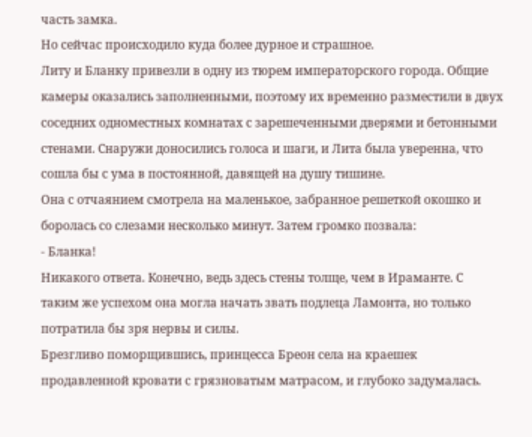часть замка.
Но сейчас происходило куда более дурное и страшное.
Литу и Бланку привезли в одну из тюрем императорского города. Общие камеры оказались заполненными, поэтому их временно разместили в двух соседних одноместных комнатах с зарешеченными дверями и бетонными стенами. Снаружи доносились голоса и шаги, и Лита была уверенна, что сошла бы с ума в постоянной, давящей на душу тишине.
Она с отчаянием смотрела на маленькое, забранное решеткой окошко и боролась со слезами несколько минут. Затем громко позвала:
- Бланка!
Никакого ответа. Конечно, ведь здесь стены толще, чем в Ираманте. С таким же успехом она могла начать звать подлеца Ламонта, но только потратила бы зря нервы и силы.
Брезгливо поморщившись, принцесса Бреон села на краешек продавленной кровати с грязноватым матрасом, и глубоко задумалась.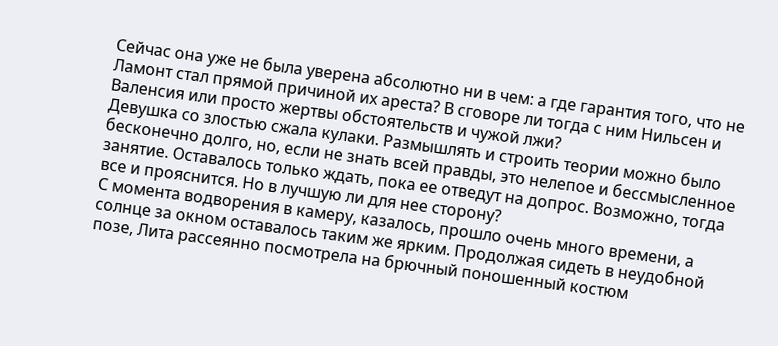Сейчас она уже не была уверена абсолютно ни в чем: а где гарантия того, что не Ламонт стал прямой причиной их ареста? В сговоре ли тогда с ним Нильсен и Валенсия или просто жертвы обстоятельств и чужой лжи?
Девушка со злостью сжала кулаки. Размышлять и строить теории можно было бесконечно долго, но, если не знать всей правды, это нелепое и бессмысленное занятие. Оставалось только ждать, пока ее отведут на допрос. Возможно, тогда все и прояснится. Но в лучшую ли для нее сторону?
С момента водворения в камеру, казалось, прошло очень много времени, а солнце за окном оставалось таким же ярким. Продолжая сидеть в неудобной позе, Лита рассеянно посмотрела на брючный поношенный костюм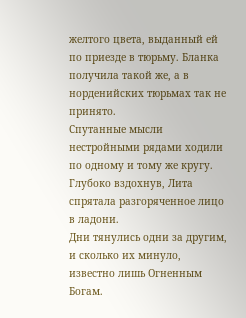желтого цвета, выданный ей по приезде в тюрьму. Бланка получила такой же, а в норденийских тюрьмах так не принято.
Спутанные мысли нестройными рядами ходили по одному и тому же кругу. Глубоко вздохнув, Лита спрятала разгоряченное лицо в ладони.
Дни тянулись одни за другим, и сколько их минуло, известно лишь Огненным Богам.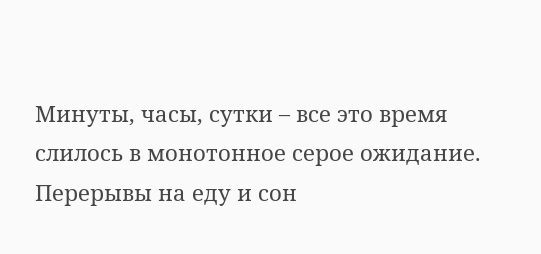Минуты, часы, сутки – все это время слилось в монотонное серое ожидание. Перерывы на еду и сон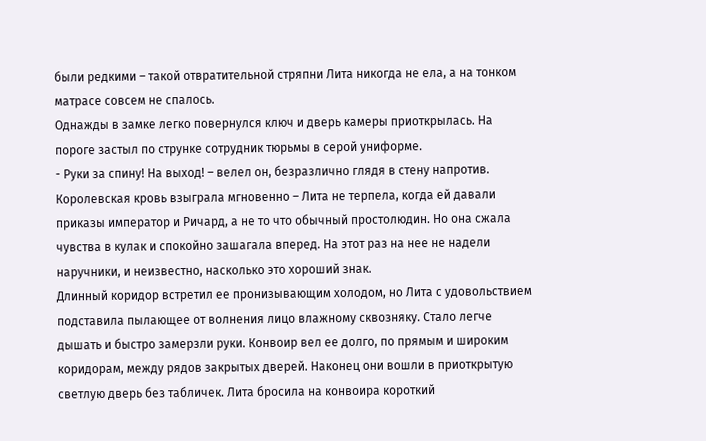были редкими – такой отвратительной стряпни Лита никогда не ела, а на тонком матрасе совсем не спалось.
Однажды в замке легко повернулся ключ и дверь камеры приоткрылась. На пороге застыл по струнке сотрудник тюрьмы в серой униформе.
- Руки за спину! На выход! – велел он, безразлично глядя в стену напротив.
Королевская кровь взыграла мгновенно – Лита не терпела, когда ей давали приказы император и Ричард, а не то что обычный простолюдин. Но она сжала чувства в кулак и спокойно зашагала вперед. На этот раз на нее не надели наручники, и неизвестно, насколько это хороший знак.
Длинный коридор встретил ее пронизывающим холодом, но Лита с удовольствием подставила пылающее от волнения лицо влажному сквозняку. Стало легче дышать и быстро замерзли руки. Конвоир вел ее долго, по прямым и широким коридорам, между рядов закрытых дверей. Наконец они вошли в приоткрытую светлую дверь без табличек. Лита бросила на конвоира короткий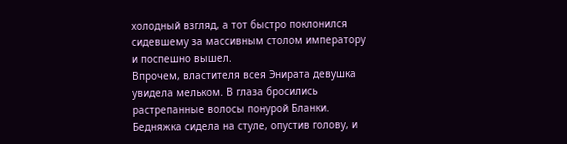холодный взгляд, а тот быстро поклонился сидевшему за массивным столом императору и поспешно вышел.
Впрочем, властителя всея Энирата девушка увидела мельком. В глаза бросились растрепанные волосы понурой Бланки. Бедняжка сидела на стуле, опустив голову, и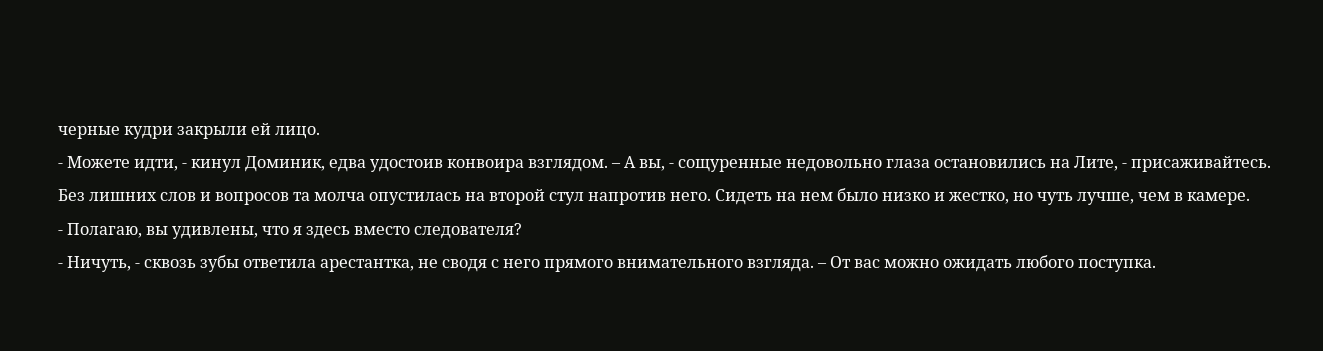черные кудри закрыли ей лицо.
- Можете идти, - кинул Доминик, едва удостоив конвоира взглядом. – А вы, - сощуренные недовольно глаза остановились на Лите, - присаживайтесь.
Без лишних слов и вопросов та молча опустилась на второй стул напротив него. Сидеть на нем было низко и жестко, но чуть лучше, чем в камере.
- Полагаю, вы удивлены, что я здесь вместо следователя?
- Ничуть, - сквозь зубы ответила арестантка, не сводя с него прямого внимательного взгляда. – От вас можно ожидать любого поступка.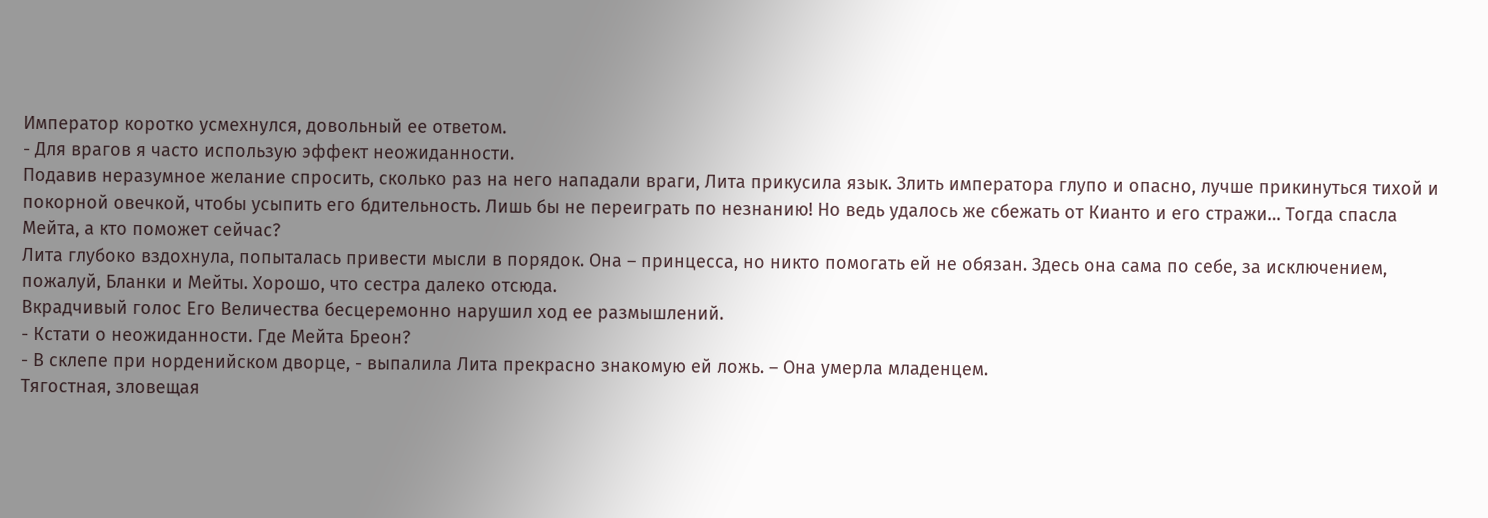Император коротко усмехнулся, довольный ее ответом.
- Для врагов я часто использую эффект неожиданности.
Подавив неразумное желание спросить, сколько раз на него нападали враги, Лита прикусила язык. Злить императора глупо и опасно, лучше прикинуться тихой и покорной овечкой, чтобы усыпить его бдительность. Лишь бы не переиграть по незнанию! Но ведь удалось же сбежать от Кианто и его стражи… Тогда спасла Мейта, а кто поможет сейчас?
Лита глубоко вздохнула, попыталась привести мысли в порядок. Она – принцесса, но никто помогать ей не обязан. Здесь она сама по себе, за исключением, пожалуй, Бланки и Мейты. Хорошо, что сестра далеко отсюда.
Вкрадчивый голос Его Величества бесцеремонно нарушил ход ее размышлений.
- Кстати о неожиданности. Где Мейта Бреон?
- В склепе при норденийском дворце, - выпалила Лита прекрасно знакомую ей ложь. – Она умерла младенцем.
Тягостная, зловещая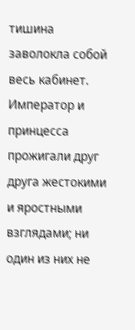тишина заволокла собой весь кабинет. Император и принцесса прожигали друг друга жестокими и яростными взглядами; ни один из них не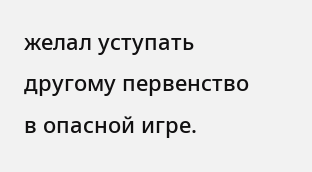желал уступать другому первенство в опасной игре.